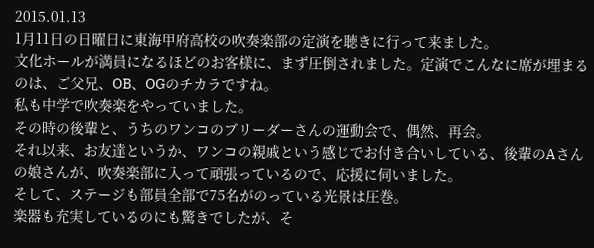2015.01.13
1月11日の日曜日に東海甲府高校の吹奏楽部の定演を聴きに行って来ました。
文化ホールが満員になるほどのお客様に、まず圧倒されました。定演でこんなに席が埋まるのは、ご父兄、OB、OGのチカラですね。
私も中学で吹奏楽をやっていました。
その時の後輩と、うちのワンコのブリーダーさんの運動会で、偶然、再会。
それ以来、お友達というか、ワンコの親戚という感じでお付き合いしている、後輩のAさんの娘さんが、吹奏楽部に入って頑張っているので、応援に伺いました。
そして、ステージも部員全部で75名がのっている光景は圧巻。
楽器も充実しているのにも驚きでしたが、そ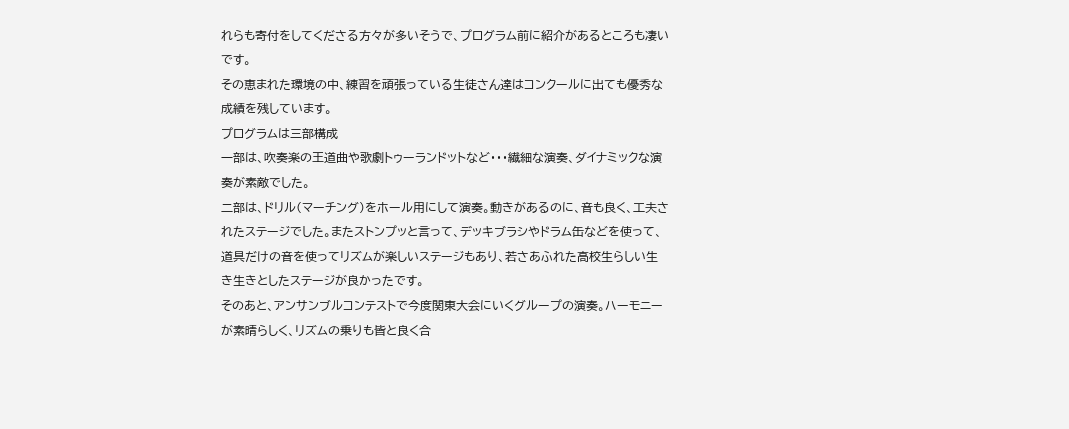れらも寄付をしてくださる方々が多いそうで、プログラム前に紹介があるところも凄いです。
その恵まれた環境の中、練習を頑張っている生徒さん達はコンクールに出ても優秀な成績を残しています。
プログラムは三部構成
一部は、吹奏楽の王道曲や歌劇トゥーランドットなど・・・繊細な演奏、ダイナミックな演奏が素敵でした。
二部は、ドリル(マーチング)をホール用にして演奏。動きがあるのに、音も良く、工夫されたステージでした。またストンプッと言って、デッキブラシやドラム缶などを使って、道具だけの音を使ってリズムが楽しいステージもあり、若さあふれた高校生らしい生き生きとしたステージが良かったです。
そのあと、アンサンブルコンテストで今度関東大会にいくグループの演奏。ハーモニーが素晴らしく、リズムの乗りも皆と良く合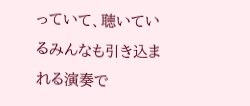っていて、聴いているみんなも引き込まれる演奏で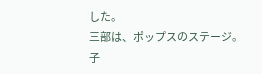した。
三部は、ポップスのステージ。
子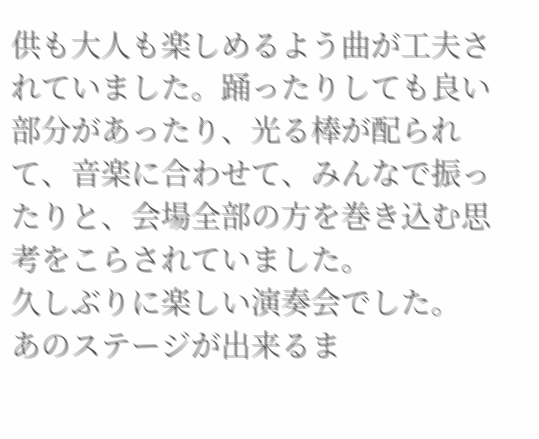供も大人も楽しめるよう曲が工夫されていました。踊ったりしても良い部分があったり、光る棒が配られて、音楽に合わせて、みんなで振ったりと、会場全部の方を巻き込む思考をこらされていました。
久しぶりに楽しい演奏会でした。
あのステージが出来るま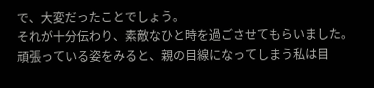で、大変だったことでしょう。
それが十分伝わり、素敵なひと時を過ごさせてもらいました。
頑張っている姿をみると、親の目線になってしまう私は目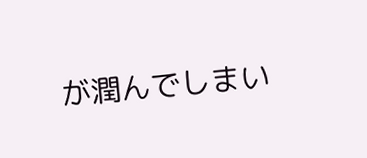が潤んでしまい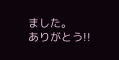ました。
ありがとう!!